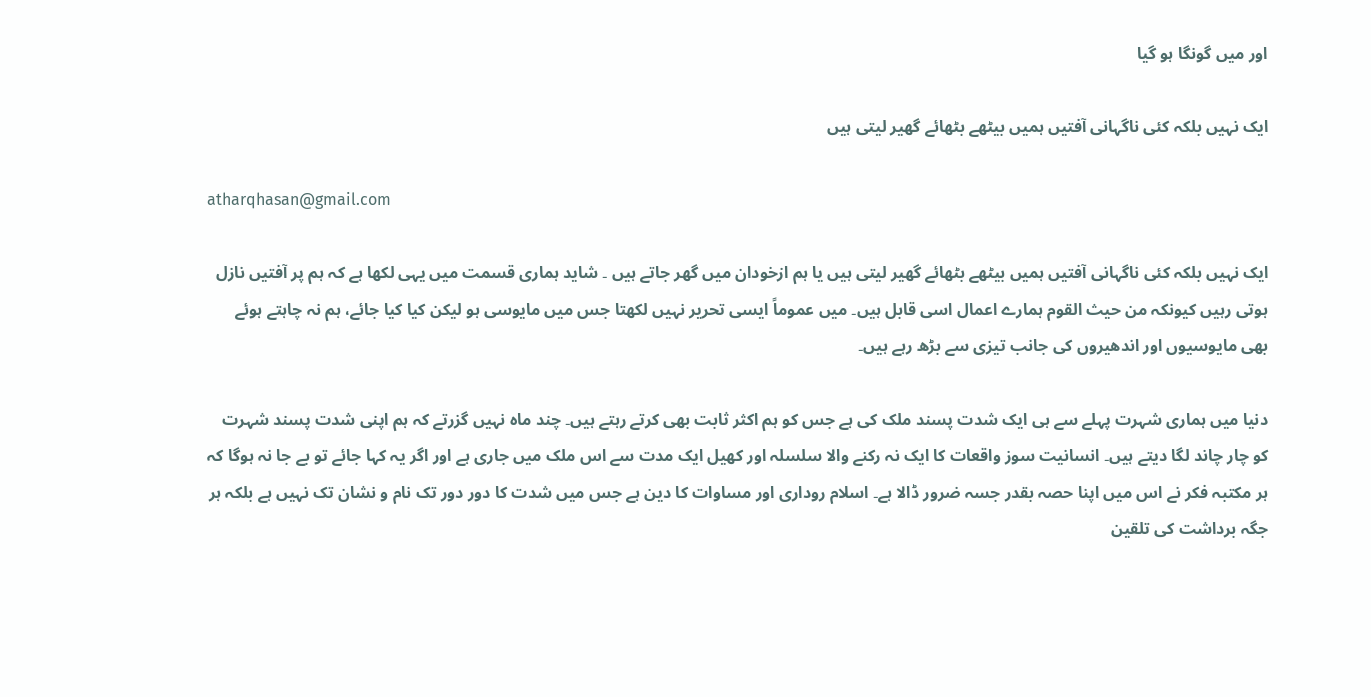اور میں گونگا ہو گیا

ایک نہیں بلکہ کئی ناگہانی آفتیں ہمیں بیٹھے بٹھائے گھیر لیتی ہیں

atharqhasan@gmail.com

ایک نہیں بلکہ کئی ناگہانی آفتیں ہمیں بیٹھے بٹھائے گھیر لیتی ہیں یا ہم ازخودان میں گھر جاتے ہیں ۔ شاید ہماری قسمت میں یہی لکھا ہے کہ ہم پر آفتیں نازل ہوتی رہیں کیونکہ من حیث القوم ہمارے اعمال اسی قابل ہیں۔ میں عموماً ایسی تحریر نہیں لکھتا جس میں مایوسی ہو لیکن کیا کیا جائے، ہم نہ چاہتے ہوئے بھی مایوسیوں اور اندھیروں کی جانب تیزی سے بڑھ رہے ہیں۔

دنیا میں ہماری شہرت پہلے سے ہی ایک شدت پسند ملک کی ہے جس کو ہم اکثر ثابت بھی کرتے رہتے ہیں۔ چند ماہ نہیں گزرتے کہ ہم اپنی شدت پسند شہرت کو چار چاند لگا دیتے ہیں۔ انسانیت سوز واقعات کا ایک نہ رکنے والا سلسلہ اور کھیل ایک مدت سے اس ملک میں جاری ہے اور اگر یہ کہا جائے تو بے جا نہ ہوگا کہ ہر مکتبہ فکر نے اس میں اپنا حصہ بقدر جسہ ضرور ڈالا ہے۔ اسلام روداری اور مساوات کا دین ہے جس میں شدت کا دور دور تک نام و نشان تک نہیں ہے بلکہ ہر جگہ برداشت کی تلقین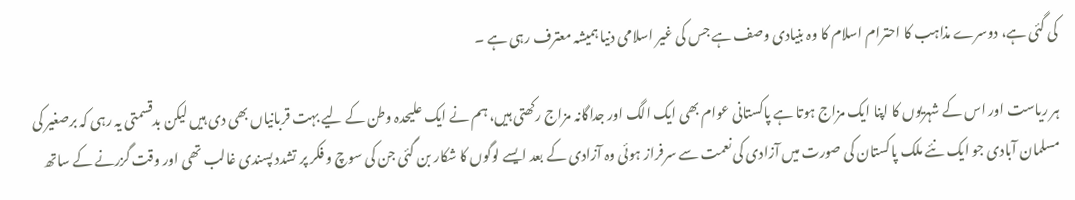کی گئی ہے، دوسرے مذاہب کا احترام اسلام کا وہ بنیادی وصف ہے جس کی غیر اسلامی دنیا ہمیشہ معترف رہی ہے ۔

ہر ریاست اور اس کے شہریوں کا اپنا ایک مزاج ہوتا ہے پاکستانی عوام بھی ایک الگ اور جداگانہ مزاج رکھتی ہیں، ہم نے ایک علیحدہ وطن کے لیے بہت قربانیاں بھی دی ہیں لیکن بدقسمتی یہ رہی کہ برصغیر کی مسلمان آبادی جو ایک نئے ملک پاکستان کی صورت میں آزادی کی نعمت سے سرفراز ہوئی وہ آزادی کے بعد ایسے لوگوں کا شکار بن گئی جن کی سوچ و فکر پر تشدد پسندی غالب تھی اور وقت گزرنے کے ساتھ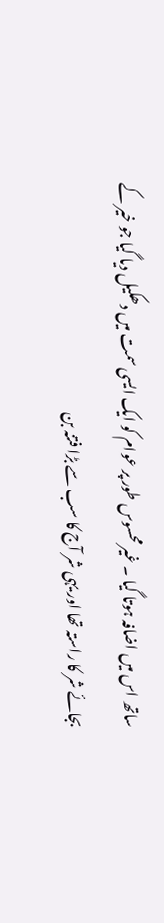ساتھ اس میں اضافہ ہوتا گیا ۔ غیر محسوس طور پر عوام کو ایک ایسی سمت میں دھکیل دیا گیا جو خیر کے بجائے شر کا راستہ تھا اور یہی شر آج کا سب سے بڑا فتنہ بن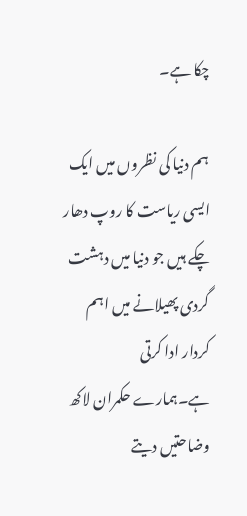چکا ہے۔

ہم دنیا کی نظروں میں ایک ایسی ریاست کا روپ دھار چکے ہیں جو دنیا میں دہشت گردی پھیلانے میں اہم کردار ادا کرتی ہے۔ہمارے حکمران لاکھ وضاحتیں دیتے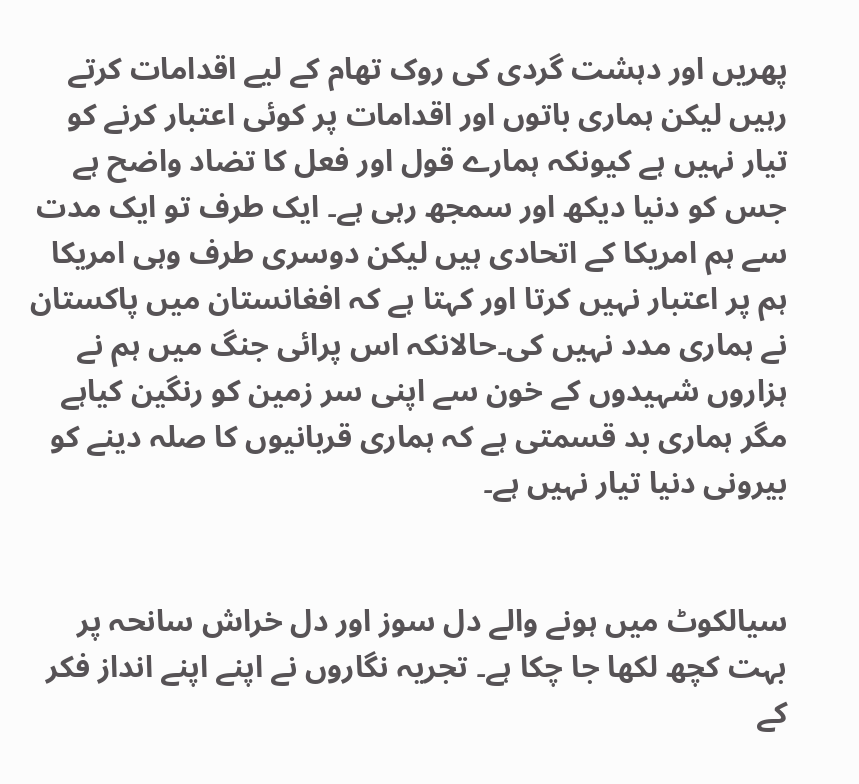پھریں اور دہشت گردی کی روک تھام کے لیے اقدامات کرتے رہیں لیکن ہماری باتوں اور اقدامات پر کوئی اعتبار کرنے کو تیار نہیں ہے کیونکہ ہمارے قول اور فعل کا تضاد واضح ہے جس کو دنیا دیکھ اور سمجھ رہی ہے۔ ایک طرف تو ایک مدت سے ہم امریکا کے اتحادی ہیں لیکن دوسری طرف وہی امریکا ہم پر اعتبار نہیں کرتا اور کہتا ہے کہ افغانستان میں پاکستان نے ہماری مدد نہیں کی۔حالانکہ اس پرائی جنگ میں ہم نے ہزاروں شہیدوں کے خون سے اپنی سر زمین کو رنگین کیاہے مگر ہماری بد قسمتی ہے کہ ہماری قربانیوں کا صلہ دینے کو بیرونی دنیا تیار نہیں ہے۔


سیالکوٹ میں ہونے والے دل سوز اور دل خراش سانحہ پر بہت کچھ لکھا جا چکا ہے۔ تجریہ نگاروں نے اپنے اپنے انداز فکر کے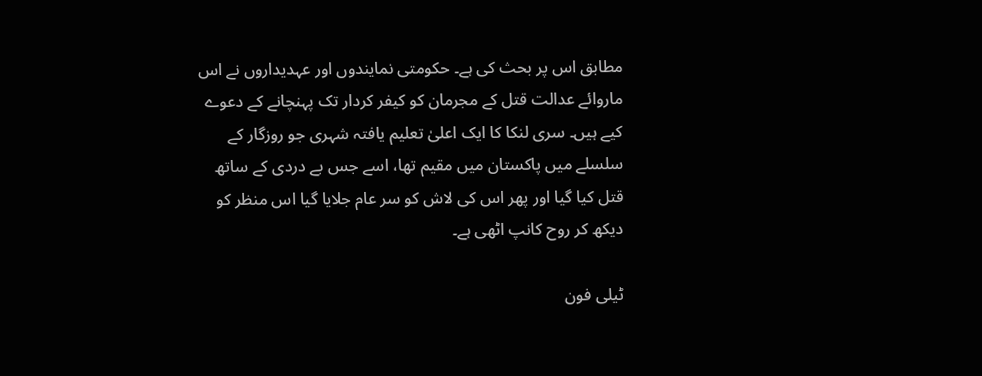مطابق اس پر بحث کی ہے۔ حکومتی نمایندوں اور عہدیداروں نے اس ماروائے عدالت قتل کے مجرمان کو کیفر کردار تک پہنچانے کے دعوے کیے ہیں۔ سری لنکا کا ایک اعلیٰ تعلیم یافتہ شہری جو روزگار کے سلسلے میں پاکستان میں مقیم تھا، اسے جس بے دردی کے ساتھ قتل کیا گیا اور پھر اس کی لاش کو سر عام جلایا گیا اس منظر کو دیکھ کر روح کانپ اٹھی ہے۔

ٹیلی فون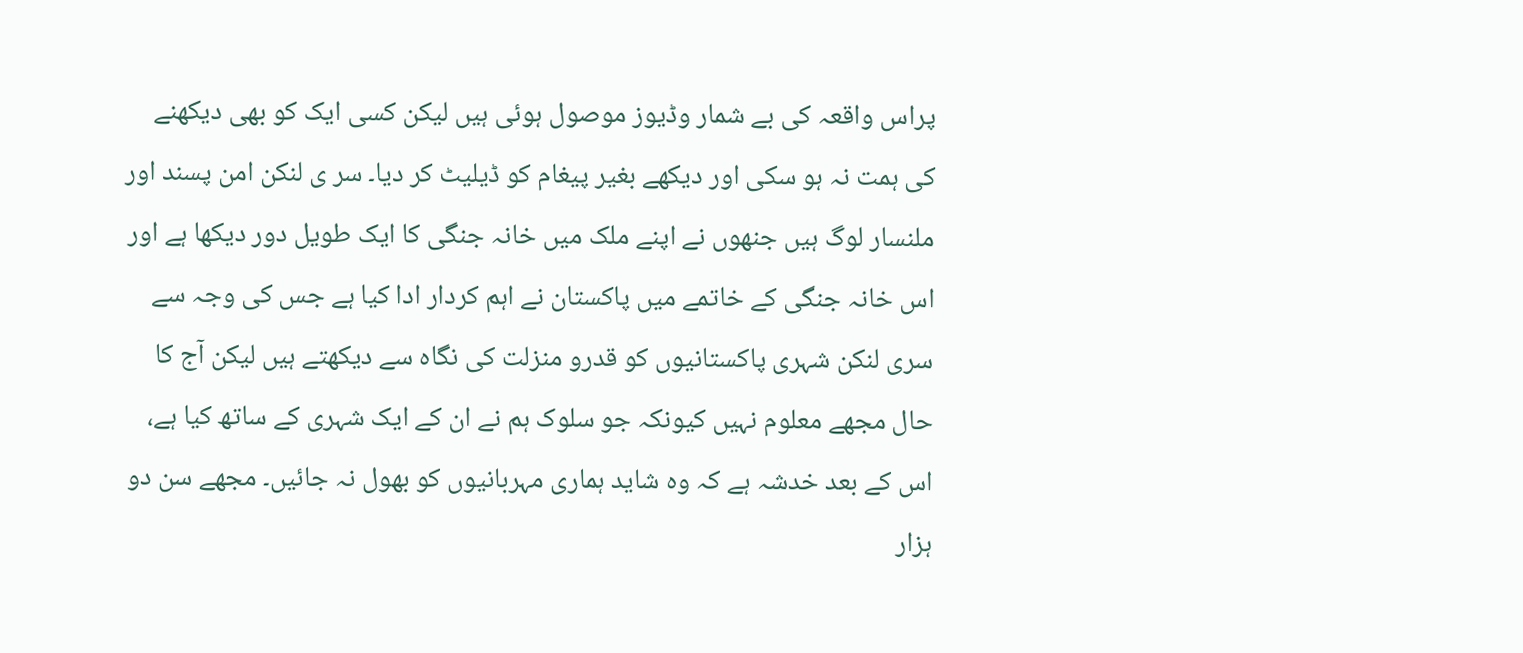پراس واقعہ کی بے شمار وڈیوز موصول ہوئی ہیں لیکن کسی ایک کو بھی دیکھنے کی ہمت نہ ہو سکی اور دیکھے بغیر پیغام کو ڈیلیٹ کر دیا۔ سر ی لنکن امن پسند اور ملنسار لوگ ہیں جنھوں نے اپنے ملک میں خانہ جنگی کا ایک طویل دور دیکھا ہے اور اس خانہ جنگی کے خاتمے میں پاکستان نے اہم کردار ادا کیا ہے جس کی وجہ سے سری لنکن شہری پاکستانیوں کو قدرو منزلت کی نگاہ سے دیکھتے ہیں لیکن آج کا حال مجھے معلوم نہیں کیونکہ جو سلوک ہم نے ان کے ایک شہری کے ساتھ کیا ہے، اس کے بعد خدشہ ہے کہ وہ شاید ہماری مہربانیوں کو بھول نہ جائیں۔ مجھے سن دو ہزار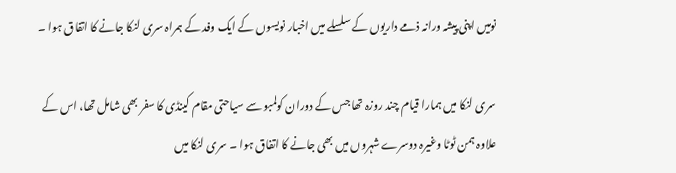نومیں اپنی پیشہ ورانہ ذمے داریوں کے سلسلے میں اخبار نویسوں کے ایک وفد کے ہمراہ سری لنکا جانے کا اتفاق ہوا ۔

سری لنکا میں ہمارا قیام چند روزہ تھا جس کے دوران کولمبو سے سیاحتی مقام کینڈی کا سفر بھی شامل تھا، اس کے علاوہ ہمن ٹوٹا وغیرہ دوسرے شہروں میں بھی جانے کا اتفاق ہوا ۔ سری لنکا میں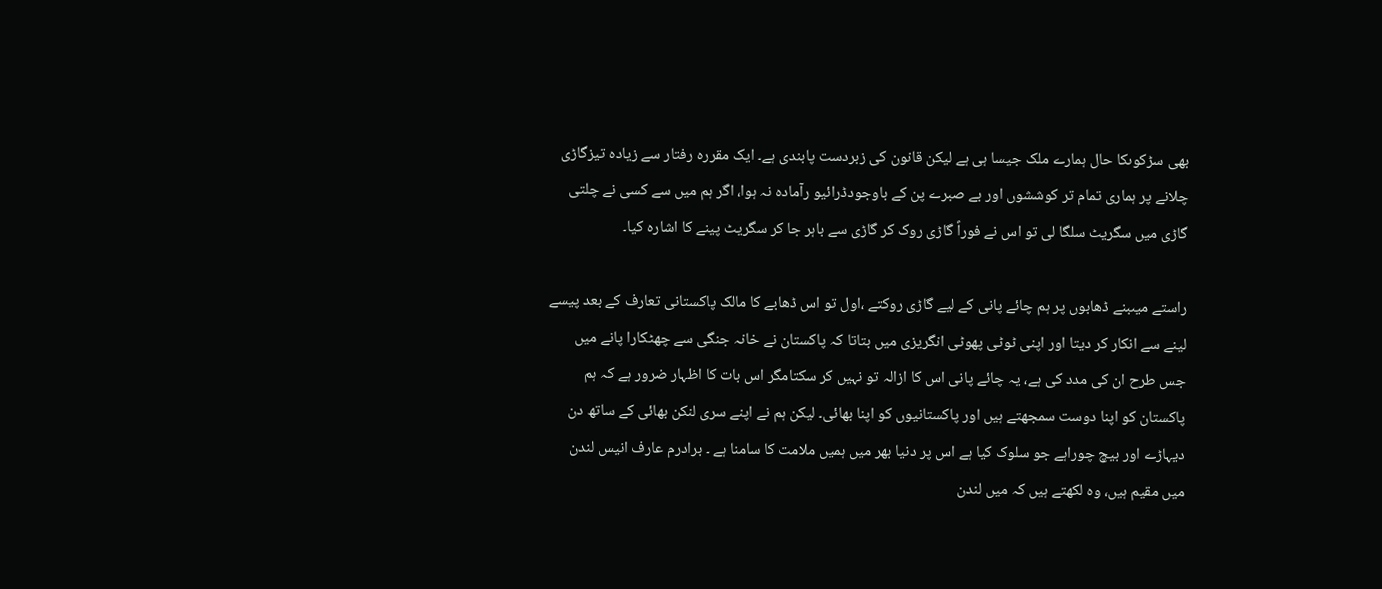بھی سڑکوںکا حال ہمارے ملک جیسا ہی ہے لیکن قانون کی زبردست پابندی ہے۔ ایک مقررہ رفتار سے زیادہ تیزگاڑی چلانے پر ہماری تمام تر کوششوں اور بے صبرے پن کے باوجودڈرائیو رآمادہ نہ ہوا، اگر ہم میں سے کسی نے چلتی گاڑی میں سگریٹ سلگا لی تو اس نے فوراً گاڑی روک کر گاڑی سے باہر جا کر سگریٹ پینے کا اشارہ کیا۔

راستے میںبنے ڈھابوں پر ہم چائے پانی کے لیے گاڑی روکتے ،اول تو اس ڈھابے کا مالک پاکستانی تعارف کے بعد پیسے لینے سے انکار کر دیتا اور اپنی ٹوٹی پھوٹی انگریزی میں بتاتا کہ پاکستان نے خانہ جنگی سے چھٹکارا پانے میں جس طرح ان کی مدد کی ہے، یہ چائے پانی اس کا ازالہ تو نہیں کر سکتامگر اس بات کا اظہار ضرور ہے کہ ہم پاکستان کو اپنا دوست سمجھتے ہیں اور پاکستانیوں کو اپنا بھائی۔ لیکن ہم نے اپنے سری لنکن بھائی کے ساتھ دن دیہاڑے اور بیچ چوراہے جو سلوک کیا ہے اس پر دنیا بھر میں ہمیں ملامت کا سامنا ہے ۔ برادرم عارف انیس لندن میں مقیم ہیں، وہ لکھتے ہیں کہ میں لندن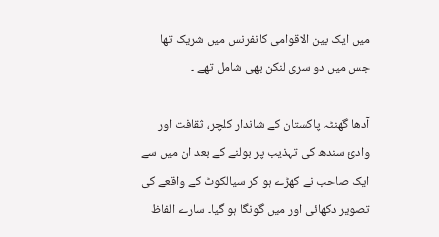میں ایک بین الاقوامی کانفرنس میں شریک تھا جس میں دو سری لنکن بھی شامل تھے ۔

آدھا گھنٹہ پاکستان کے شاندار کلچر، ثقافت اور وادیٔ سندھ کی تہذیب پر بولنے کے بعد ان میں سے ایک صاحب نے کھڑے ہو کر سیالکوٹ کے واقعے کی تصویر دکھائی اور میں گونگا ہو گیا۔ سارے الفاظ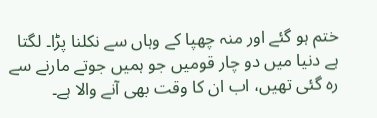ختم ہو گئے اور منہ چھپا کے وہاں سے نکلنا پڑا۔ لگتا ہے دنیا میں دو چار قومیں جو ہمیں جوتے مارنے سے رہ گئی تھیں، اب ان کا وقت بھی آنے والا ہے۔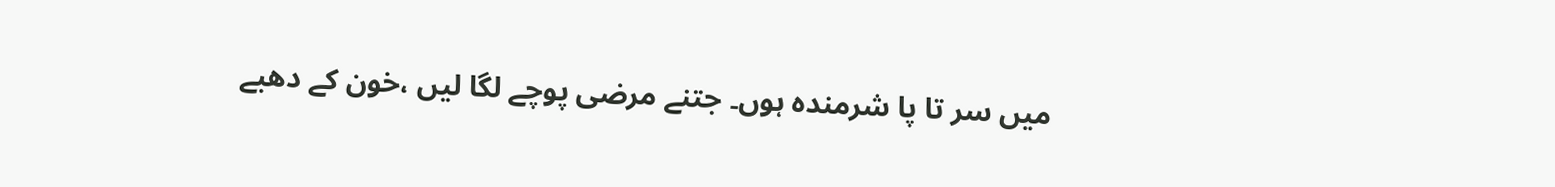میں سر تا پا شرمندہ ہوں۔ جتنے مرضی پوچے لگا لیں ،خون کے دھبے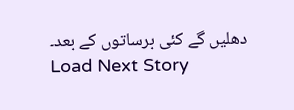دھلیں گے کئی برساتوں کے بعد۔
Load Next Story